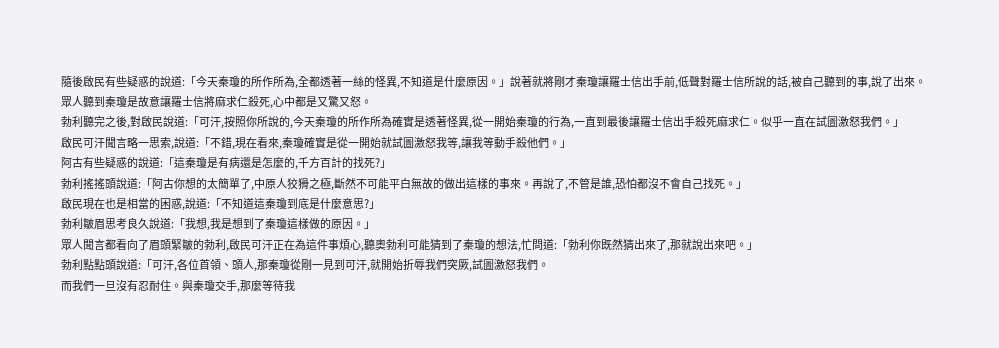隨後啟民有些疑惑的說道:「今天秦瓊的所作所為,全都透著一絲的怪異,不知道是什麼原因。」說著就將剛才秦瓊讓羅士信出手前,低聲對羅士信所說的話,被自己聽到的事,說了出來。
眾人聽到秦瓊是故意讓羅士信將麻求仁殺死,心中都是又驚又怒。
勃利聽完之後,對啟民說道:「可汗,按照你所說的,今天秦瓊的所作所為確實是透著怪異,從一開始秦瓊的行為,一直到最後讓羅士信出手殺死麻求仁。似乎一直在試圖激怒我們。」
啟民可汗聞言略一思索,說道:「不錯,現在看來,秦瓊確實是從一開始就試圖激怒我等,讓我等動手殺他們。」
阿古有些疑惑的說道:「這秦瓊是有病還是怎麼的,千方百計的找死?」
勃利搖搖頭說道:「阿古你想的太簡單了,中原人狡猾之極,斷然不可能平白無故的做出這樣的事來。再說了,不管是誰,恐怕都沒不會自己找死。」
啟民現在也是相當的困惑,說道:「不知道這秦瓊到底是什麼意思?」
勃利皺眉思考良久說道:「我想,我是想到了秦瓊這樣做的原因。」
眾人聞言都看向了眉頭緊皺的勃利,啟民可汗正在為這件事煩心,聽奧勃利可能猜到了秦瓊的想法,忙問道:「勃利你既然猜出來了,那就說出來吧。」
勃利點點頭說道:「可汗,各位首領、頭人,那秦瓊從剛一見到可汗,就開始折辱我們突厥,試圖激怒我們。
而我們一旦沒有忍耐住。與秦瓊交手,那麼等待我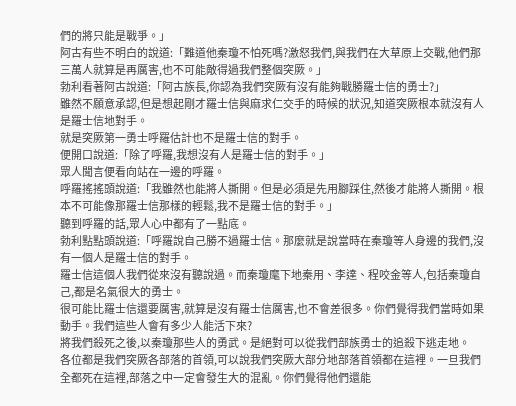們的將只能是戰爭。」
阿古有些不明白的說道:「難道他秦瓊不怕死嗎?激怒我們,與我們在大草原上交戰,他們那三萬人就算是再厲害,也不可能敵得過我們整個突厥。」
勃利看著阿古說道:「阿古族長,你認為我們突厥有沒有能夠戰勝羅士信的勇士?」
雖然不願意承認,但是想起剛才羅士信與麻求仁交手的時候的狀況,知道突厥根本就沒有人是羅士信地對手。
就是突厥第一勇士呼羅估計也不是羅士信的對手。
便開口說道:「除了呼羅,我想沒有人是羅士信的對手。」
眾人聞言便看向站在一邊的呼羅。
呼羅搖搖頭說道:「我雖然也能將人撕開。但是必須是先用腳踩住,然後才能將人撕開。根本不可能像那羅士信那樣的輕鬆,我不是羅士信的對手。」
聽到呼羅的話,眾人心中都有了一點底。
勃利點點頭說道:「呼羅說自己勝不過羅士信。那麼就是說當時在秦瓊等人身邊的我們,沒有一個人是羅士信的對手。
羅士信這個人我們從來沒有聽說過。而秦瓊麾下地秦用、李達、程咬金等人,包括秦瓊自己,都是名氣很大的勇士。
很可能比羅士信還要厲害,就算是沒有羅士信厲害,也不會差很多。你們覺得我們當時如果動手。我們這些人會有多少人能活下來?
將我們殺死之後,以秦瓊那些人的勇武。是絕對可以從我們部族勇士的追殺下逃走地。
各位都是我們突厥各部落的首領,可以說我們突厥大部分地部落首領都在這裡。一旦我們全都死在這裡,部落之中一定會發生大的混亂。你們覺得他們還能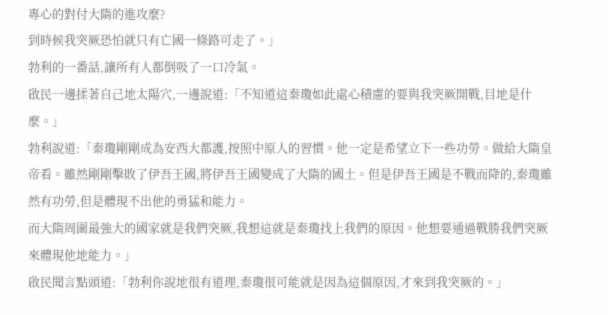專心的對付大隋的進攻麼?
到時候我突厥恐怕就只有亡國一條路可走了。」
勃利的一番話,讓所有人都倒吸了一口冷氣。
啟民一邊揉著自己地太陽穴,一邊說道:「不知道這秦瓊如此處心積慮的要與我突厥開戰,目地是什麼。」
勃利說道:「秦瓊剛剛成為安西大都護,按照中原人的習慣。他一定是希望立下一些功勞。做給大隋皇帝看。雖然剛剛擊敗了伊吾王國,將伊吾王國變成了大隋的國土。但是伊吾王國是不戰而降的,秦瓊雖然有功勞,但是體現不出他的勇猛和能力。
而大隋周圍最強大的國家就是我們突厥,我想這就是秦瓊找上我們的原因。他想要通過戰勝我們突厥來體現他地能力。」
啟民聞言點頭道:「勃利你說地很有道理,秦瓊很可能就是因為這個原因,才來到我突厥的。」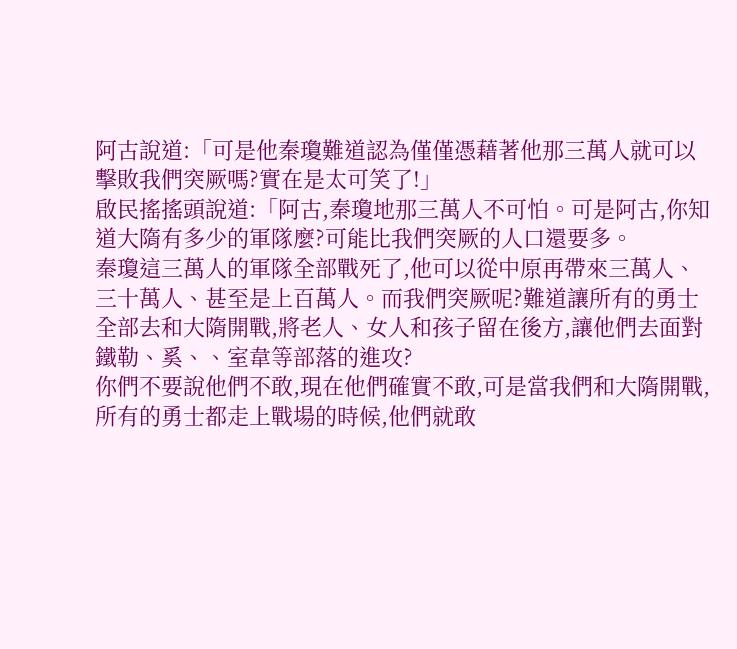阿古說道:「可是他秦瓊難道認為僅僅憑藉著他那三萬人就可以擊敗我們突厥嗎?實在是太可笑了!」
啟民搖搖頭說道:「阿古,秦瓊地那三萬人不可怕。可是阿古,你知道大隋有多少的軍隊麼?可能比我們突厥的人口還要多。
秦瓊這三萬人的軍隊全部戰死了,他可以從中原再帶來三萬人、三十萬人、甚至是上百萬人。而我們突厥呢?難道讓所有的勇士全部去和大隋開戰,將老人、女人和孩子留在後方,讓他們去面對鐵勒、奚、、室韋等部落的進攻?
你們不要說他們不敢,現在他們確實不敢,可是當我們和大隋開戰,所有的勇士都走上戰場的時候,他們就敢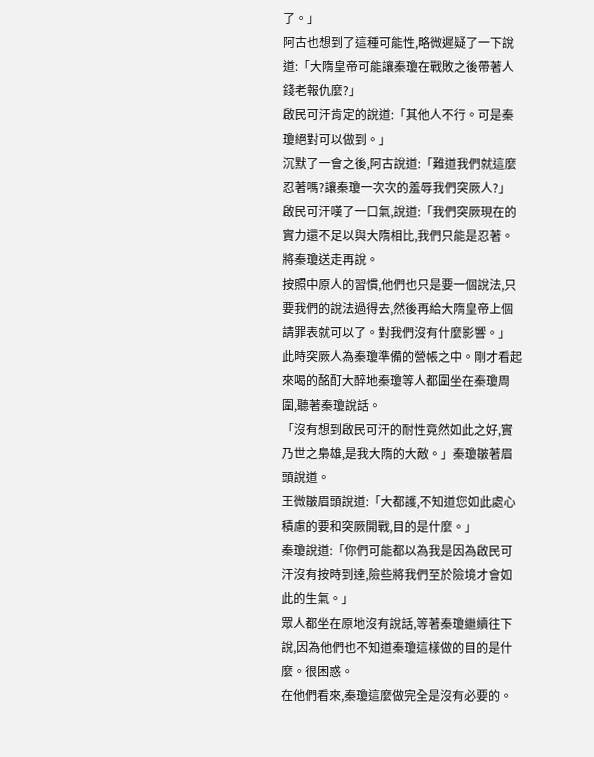了。」
阿古也想到了這種可能性,略微遲疑了一下說道:「大隋皇帝可能讓秦瓊在戰敗之後帶著人錢老報仇麼?」
啟民可汗肯定的說道:「其他人不行。可是秦瓊絕對可以做到。」
沉默了一會之後,阿古說道:「難道我們就這麼忍著嗎?讓秦瓊一次次的羞辱我們突厥人?」
啟民可汗嘆了一口氣,說道:「我們突厥現在的實力還不足以與大隋相比,我們只能是忍著。將秦瓊送走再說。
按照中原人的習慣,他們也只是要一個說法,只要我們的說法過得去,然後再給大隋皇帝上個請罪表就可以了。對我們沒有什麼影響。」
此時突厥人為秦瓊準備的營帳之中。剛才看起來喝的酩酊大醉地秦瓊等人都圍坐在秦瓊周圍,聽著秦瓊說話。
「沒有想到啟民可汗的耐性竟然如此之好,實乃世之梟雄,是我大隋的大敵。」秦瓊皺著眉頭說道。
王微皺眉頭說道:「大都護,不知道您如此處心積慮的要和突厥開戰,目的是什麼。」
秦瓊說道:「你們可能都以為我是因為啟民可汗沒有按時到達,險些將我們至於險境才會如此的生氣。」
眾人都坐在原地沒有說話,等著秦瓊繼續往下說,因為他們也不知道秦瓊這樣做的目的是什麼。很困惑。
在他們看來,秦瓊這麼做完全是沒有必要的。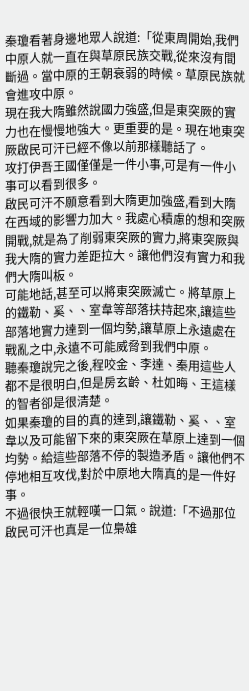秦瓊看著身邊地眾人說道:「從東周開始,我們中原人就一直在與草原民族交戰,從來沒有間斷過。當中原的王朝衰弱的時候。草原民族就會進攻中原。
現在我大隋雖然說國力強盛,但是東突厥的實力也在慢慢地強大。更重要的是。現在地東突厥啟民可汗已經不像以前那樣聽話了。
攻打伊吾王國僅僅是一件小事,可是有一件小事可以看到很多。
啟民可汗不願意看到大隋更加強盛,看到大隋在西域的影響力加大。我處心積慮的想和突厥開戰,就是為了削弱東突厥的實力,將東突厥與我大隋的實力差距拉大。讓他們沒有實力和我們大隋叫板。
可能地話,甚至可以將東突厥滅亡。將草原上的鐵勒、奚、、室韋等部落扶持起來,讓這些部落地實力達到一個均勢,讓草原上永遠處在戰亂之中,永遠不可能威脅到我們中原。
聽秦瓊說完之後,程咬金、李達、秦用這些人都不是很明白,但是房玄齡、杜如晦、王這樣的智者卻是很清楚。
如果秦瓊的目的真的達到,讓鐵勒、奚、、室韋以及可能留下來的東突厥在草原上達到一個均勢。給這些部落不停的製造矛盾。讓他們不停地相互攻伐,對於中原地大隋真的是一件好事。
不過很快王就輕嘆一口氣。說道:「不過那位啟民可汗也真是一位梟雄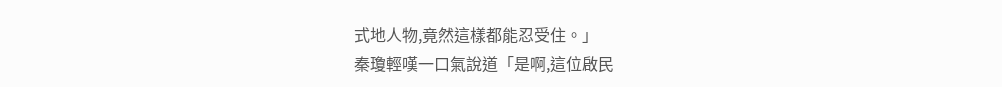式地人物,竟然這樣都能忍受住。」
秦瓊輕嘆一口氣說道「是啊,這位啟民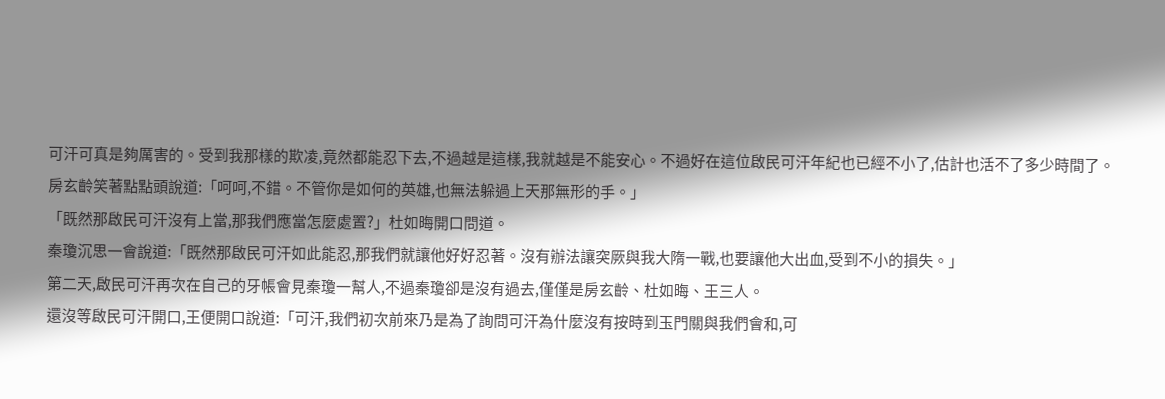可汗可真是夠厲害的。受到我那樣的欺凌,竟然都能忍下去,不過越是這樣,我就越是不能安心。不過好在這位啟民可汗年紀也已經不小了,估計也活不了多少時間了。
房玄齡笑著點點頭說道:「呵呵,不錯。不管你是如何的英雄,也無法躲過上天那無形的手。」
「既然那啟民可汗沒有上當,那我們應當怎麼處置?」杜如晦開口問道。
秦瓊沉思一會說道:「既然那啟民可汗如此能忍,那我們就讓他好好忍著。沒有辦法讓突厥與我大隋一戰,也要讓他大出血,受到不小的損失。」
第二天,啟民可汗再次在自己的牙帳會見秦瓊一幫人,不過秦瓊卻是沒有過去,僅僅是房玄齡、杜如晦、王三人。
還沒等啟民可汗開口,王便開口說道:「可汗,我們初次前來乃是為了詢問可汗為什麼沒有按時到玉門關與我們會和,可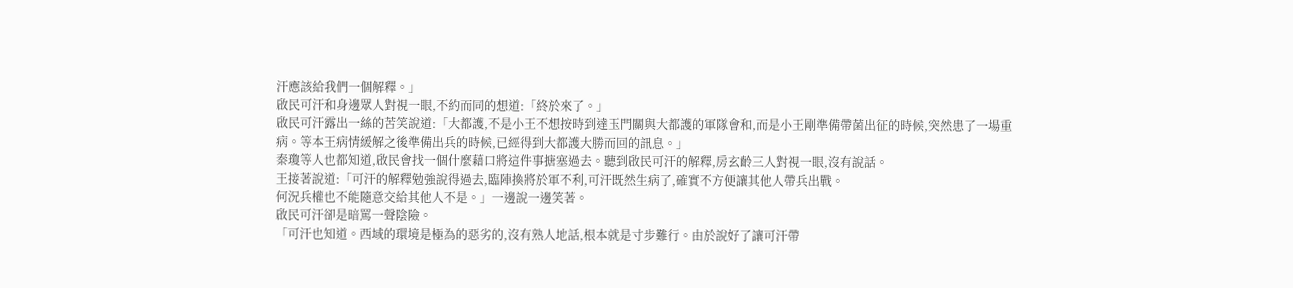汗應該給我們一個解釋。」
啟民可汗和身邊眾人對視一眼,不約而同的想道:「終於來了。」
啟民可汗露出一絲的苦笑說道:「大都護,不是小王不想按時到達玉門關與大都護的軍隊會和,而是小王剛準備帶菌出征的時候,突然患了一場重病。等本王病情緩解之後準備出兵的時候,已經得到大都護大勝而回的訊息。」
秦瓊等人也都知道,啟民會找一個什麼藉口將這件事搪塞過去。聽到啟民可汗的解釋,房玄齡三人對視一眼,沒有說話。
王接著說道:「可汗的解釋勉強說得過去,臨陣換將於軍不利,可汗既然生病了,確實不方便讓其他人帶兵出戰。
何況兵權也不能隨意交給其他人不是。」一邊說一邊笑著。
啟民可汗卻是暗罵一聲陰險。
「可汗也知道。西域的環境是極為的惡劣的,沒有熟人地話,根本就是寸步難行。由於說好了讓可汗帶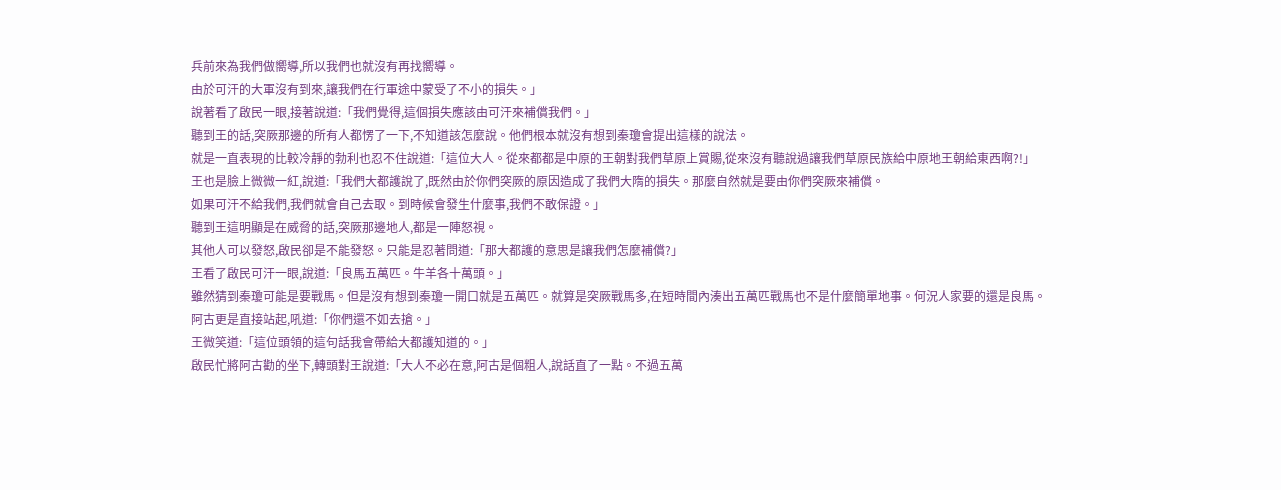兵前來為我們做嚮導,所以我們也就沒有再找嚮導。
由於可汗的大軍沒有到來,讓我們在行軍途中蒙受了不小的損失。」
說著看了啟民一眼,接著說道:「我們覺得,這個損失應該由可汗來補償我們。」
聽到王的話,突厥那邊的所有人都愣了一下,不知道該怎麼說。他們根本就沒有想到秦瓊會提出這樣的說法。
就是一直表現的比較冷靜的勃利也忍不住說道:「這位大人。從來都都是中原的王朝對我們草原上賞賜,從來沒有聽說過讓我們草原民族給中原地王朝給東西啊?!」
王也是臉上微微一紅,說道:「我們大都護說了,既然由於你們突厥的原因造成了我們大隋的損失。那麼自然就是要由你們突厥來補償。
如果可汗不給我們,我們就會自己去取。到時候會發生什麼事,我們不敢保證。」
聽到王這明顯是在威脅的話,突厥那邊地人,都是一陣怒視。
其他人可以發怒,啟民卻是不能發怒。只能是忍著問道:「那大都護的意思是讓我們怎麼補償?」
王看了啟民可汗一眼,說道:「良馬五萬匹。牛羊各十萬頭。」
雖然猜到秦瓊可能是要戰馬。但是沒有想到秦瓊一開口就是五萬匹。就算是突厥戰馬多,在短時間內湊出五萬匹戰馬也不是什麼簡單地事。何況人家要的還是良馬。
阿古更是直接站起,吼道:「你們還不如去搶。」
王微笑道:「這位頭領的這句話我會帶給大都護知道的。」
啟民忙將阿古勸的坐下,轉頭對王說道:「大人不必在意,阿古是個粗人,說話直了一點。不過五萬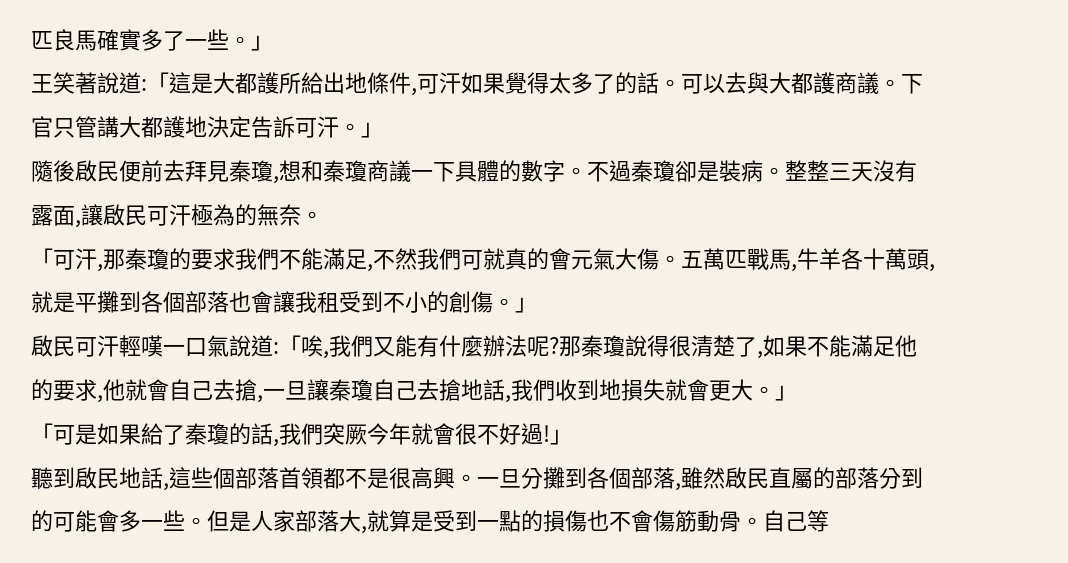匹良馬確實多了一些。」
王笑著說道:「這是大都護所給出地條件,可汗如果覺得太多了的話。可以去與大都護商議。下官只管講大都護地決定告訴可汗。」
隨後啟民便前去拜見秦瓊,想和秦瓊商議一下具體的數字。不過秦瓊卻是裝病。整整三天沒有露面,讓啟民可汗極為的無奈。
「可汗,那秦瓊的要求我們不能滿足,不然我們可就真的會元氣大傷。五萬匹戰馬,牛羊各十萬頭,就是平攤到各個部落也會讓我租受到不小的創傷。」
啟民可汗輕嘆一口氣說道:「唉,我們又能有什麼辦法呢?那秦瓊說得很清楚了,如果不能滿足他的要求,他就會自己去搶,一旦讓秦瓊自己去搶地話,我們收到地損失就會更大。」
「可是如果給了秦瓊的話,我們突厥今年就會很不好過!」
聽到啟民地話,這些個部落首領都不是很高興。一旦分攤到各個部落,雖然啟民直屬的部落分到的可能會多一些。但是人家部落大,就算是受到一點的損傷也不會傷筋動骨。自己等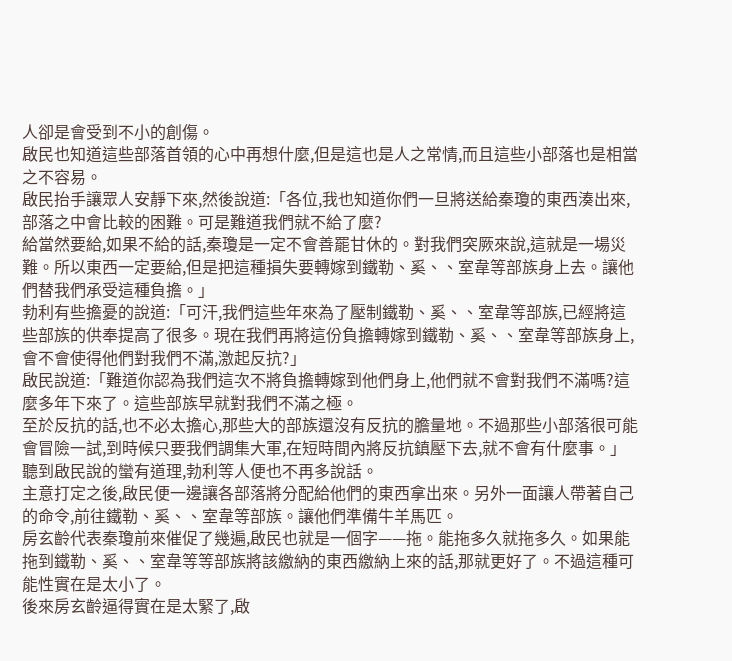人卻是會受到不小的創傷。
啟民也知道這些部落首領的心中再想什麼,但是這也是人之常情,而且這些小部落也是相當之不容易。
啟民抬手讓眾人安靜下來,然後說道:「各位,我也知道你們一旦將送給秦瓊的東西湊出來,部落之中會比較的困難。可是難道我們就不給了麼?
給當然要給,如果不給的話,秦瓊是一定不會善罷甘休的。對我們突厥來說,這就是一場災難。所以東西一定要給,但是把這種損失要轉嫁到鐵勒、奚、、室韋等部族身上去。讓他們替我們承受這種負擔。」
勃利有些擔憂的說道:「可汗,我們這些年來為了壓制鐵勒、奚、、室韋等部族,已經將這些部族的供奉提高了很多。現在我們再將這份負擔轉嫁到鐵勒、奚、、室韋等部族身上,會不會使得他們對我們不滿,激起反抗?」
啟民說道:「難道你認為我們這次不將負擔轉嫁到他們身上,他們就不會對我們不滿嗎?這麼多年下來了。這些部族早就對我們不滿之極。
至於反抗的話,也不必太擔心,那些大的部族還沒有反抗的膽量地。不過那些小部落很可能會冒險一試,到時候只要我們調集大軍,在短時間內將反抗鎮壓下去,就不會有什麼事。」
聽到啟民說的蠻有道理,勃利等人便也不再多說話。
主意打定之後,啟民便一邊讓各部落將分配給他們的東西拿出來。另外一面讓人帶著自己的命令,前往鐵勒、奚、、室韋等部族。讓他們準備牛羊馬匹。
房玄齡代表秦瓊前來催促了幾遍,啟民也就是一個字——拖。能拖多久就拖多久。如果能拖到鐵勒、奚、、室韋等等部族將該繳納的東西繳納上來的話,那就更好了。不過這種可能性實在是太小了。
後來房玄齡逼得實在是太緊了,啟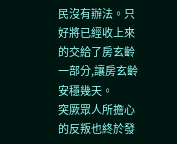民沒有辦法。只好將已經收上來的交給了房玄齡一部分,讓房玄齡安穩幾天。
突厥眾人所擔心的反叛也終於發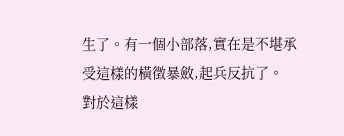生了。有一個小部落,實在是不堪承受這樣的橫徵暴斂,起兵反抗了。
對於這樣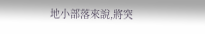地小部落來說,將突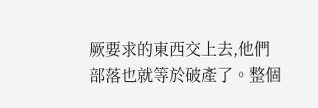厥要求的東西交上去,他們部落也就等於破產了。整個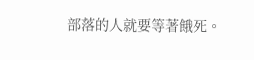部落的人就要等著餓死。